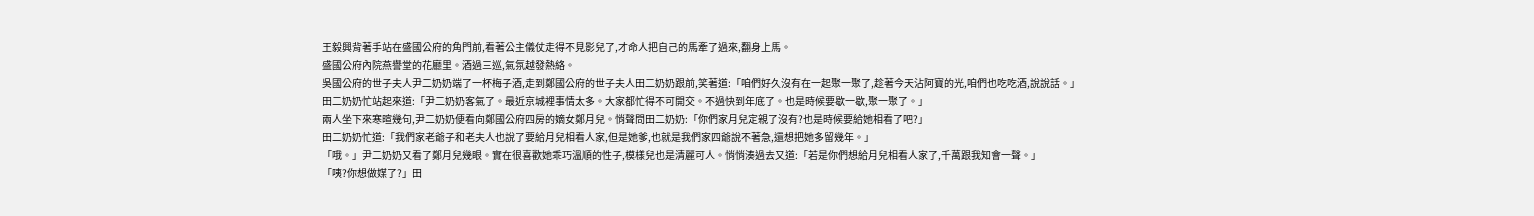王毅興背著手站在盛國公府的角門前,看著公主儀仗走得不見影兒了,才命人把自己的馬牽了過來,翻身上馬。
盛國公府內院燕譽堂的花廳里。酒過三巡,氣氛越發熱絡。
吳國公府的世子夫人尹二奶奶端了一杯梅子酒,走到鄭國公府的世子夫人田二奶奶跟前,笑著道:「咱們好久沒有在一起聚一聚了,趁著今天沾阿寶的光,咱們也吃吃酒,說說話。」
田二奶奶忙站起來道:「尹二奶奶客氣了。最近京城裡事情太多。大家都忙得不可開交。不過快到年底了。也是時候要歇一歇,聚一聚了。」
兩人坐下來寒暄幾句,尹二奶奶便看向鄭國公府四房的嫡女鄭月兒。悄聲問田二奶奶:「你們家月兒定親了沒有?也是時候要給她相看了吧?」
田二奶奶忙道:「我們家老爺子和老夫人也說了要給月兒相看人家,但是她爹,也就是我們家四爺說不著急,還想把她多留幾年。」
「哦。」尹二奶奶又看了鄭月兒幾眼。實在很喜歡她乖巧溫順的性子,模樣兒也是清麗可人。悄悄湊過去又道:「若是你們想給月兒相看人家了,千萬跟我知會一聲。」
「咦?你想做媒了?」田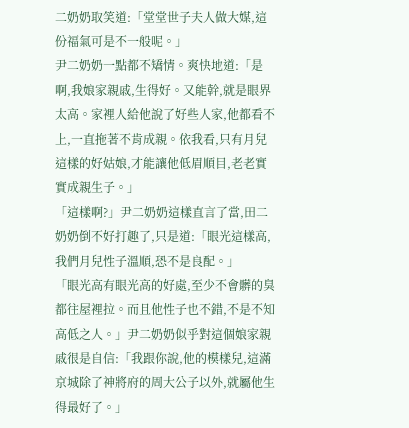二奶奶取笑道:「堂堂世子夫人做大媒,這份福氣可是不一般呢。」
尹二奶奶一點都不矯情。爽快地道:「是啊,我娘家親戚,生得好。又能幹,就是眼界太高。家裡人給他說了好些人家,他都看不上,一直拖著不肯成親。依我看,只有月兒這樣的好姑娘,才能讓他低眉順目,老老實實成親生子。」
「這樣啊?」尹二奶奶這樣直言了當,田二奶奶倒不好打趣了,只是道:「眼光這樣高,我們月兒性子溫順,恐不是良配。」
「眼光高有眼光高的好處,至少不會髒的臭都往屋裡拉。而且他性子也不錯,不是不知高低之人。」尹二奶奶似乎對這個娘家親戚很是自信:「我跟你說,他的模樣兒,這滿京城除了神將府的周大公子以外,就屬他生得最好了。」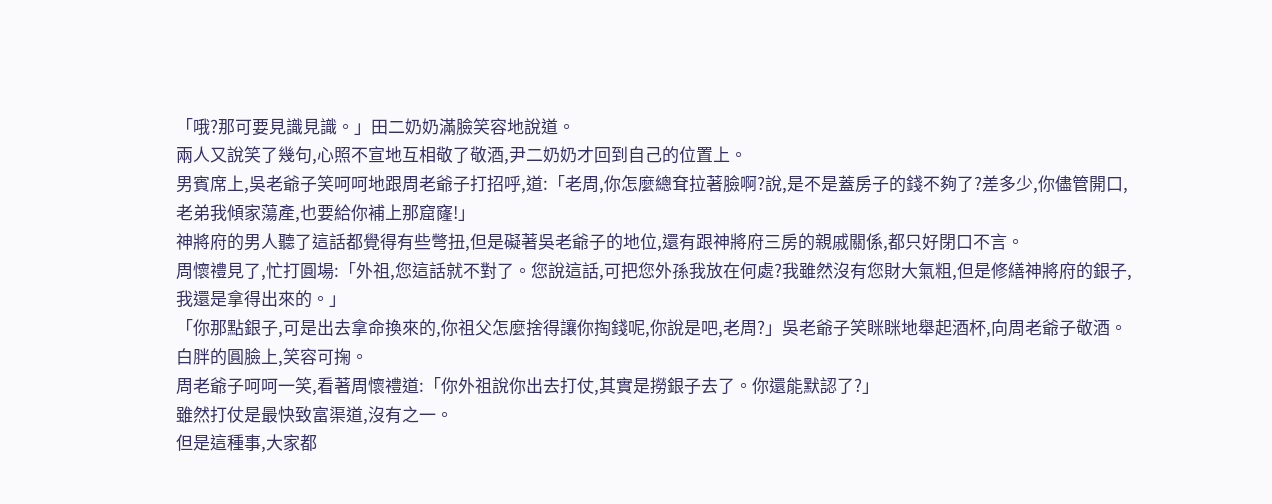「哦?那可要見識見識。」田二奶奶滿臉笑容地說道。
兩人又說笑了幾句,心照不宣地互相敬了敬酒,尹二奶奶才回到自己的位置上。
男賓席上,吳老爺子笑呵呵地跟周老爺子打招呼,道:「老周,你怎麼總耷拉著臉啊?說,是不是蓋房子的錢不夠了?差多少,你儘管開口,老弟我傾家蕩產,也要給你補上那窟窿!」
神將府的男人聽了這話都覺得有些彆扭,但是礙著吳老爺子的地位,還有跟神將府三房的親戚關係,都只好閉口不言。
周懷禮見了,忙打圓場:「外祖,您這話就不對了。您說這話,可把您外孫我放在何處?我雖然沒有您財大氣粗,但是修繕神將府的銀子,我還是拿得出來的。」
「你那點銀子,可是出去拿命換來的,你祖父怎麼捨得讓你掏錢呢,你說是吧,老周?」吳老爺子笑眯眯地舉起酒杯,向周老爺子敬酒。白胖的圓臉上,笑容可掬。
周老爺子呵呵一笑,看著周懷禮道:「你外祖說你出去打仗,其實是撈銀子去了。你還能默認了?」
雖然打仗是最快致富渠道,沒有之一。
但是這種事,大家都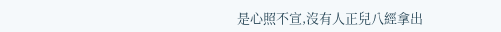是心照不宣,沒有人正兒八經拿出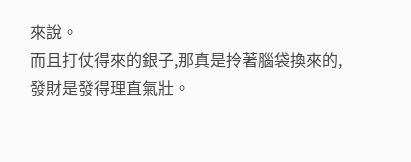來說。
而且打仗得來的銀子,那真是拎著腦袋換來的,發財是發得理直氣壯。